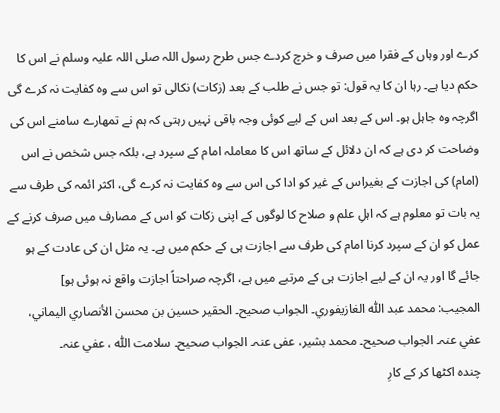کرے اور وہاں کے فقرا میں صرف و خرچ کردے جس طرح رسول اللہ صلی اللہ علیہ وسلم نے اس کا حکم دیا ہے۔ رہا ان کا یہ قول: تو جس نے طلب کے بعد (زکات) نکالی تو اس سے وہ کفایت نہ کرے گی اگرچہ وہ جاہل ہو۔ اس کے بعد اس کے لیے کوئی وجہ باقی نہیں رہتی کہ ہم نے تمھارے سامنے اس کی وضاحت کر دی ہے کہ ان دلائل کے ساتھ اس کا معاملہ امام کے سپرد ہے، بلکہ جس شخص نے اس (امام) کی اجازت کے بغیراس کے غیر کو ادا کی اس سے وہ کفایت نہ کرے گی، اکثر ائمہ کی طرف سے یہ بات تو معلوم ہے کہ اہلِ علم و صلاح کا لوگوں کے اپنی زکات کو اس کے مصارف میں صرف کرنے کے عمل کو ان کے سپرد کرنا امام کی طرف سے اجازت ہی کے حکم میں ہے۔ یہ مثل ان کی عادت کے ہو جائے گا اور یہ ان کے لیے اجازت ہی کے مرتبے میں ہے، اگرچہ صراحتاً اجازت واقع نہ ہوئی ہو]
المجیب: محمد عبد اللّٰه الغازیفوري۔ الجواب صحیح۔ الحقیر حسین بن محسن الأنصاري الیماني، عفي عنہ۔ الجواب صحیح۔ محمد بشیر، عفی عنہ۔ الجواب صحیح۔ سلامت اللّٰه ، عفي عنہ۔
چندہ اکٹھا کر کے کارِ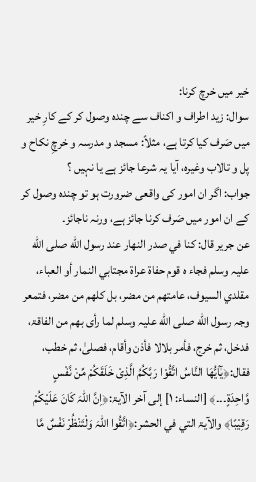خیر میں خرچ کرنا:
سوال: زید اطراف و اکناف سے چندہ وصول کر کے کارِ خیر میں صَرف کیا کرتا ہے، مثلاً: مسجد و مدرسہ و خرچِ نکاح و پل و تالاب وغیرہ، آیا یہ شرعا جائز ہے یا نہیں ؟
جواب: اگر ان امور کی واقعی ضرورت ہو تو چندہ وصول کر کے ان امور میں صَرف کرنا جائز ہے، ورنہ ناجائز۔
عن جریر قال: کنا في صدر النھار عند رسول اللّٰه صلی اللّٰه علیہ وسلم فجاء ہ قوم حفاۃ عراۃ مجتابي النمار أو العباء، مقلدي السیوف، عامتھم من مضر، بل کلھم من مضر، فتمعر وجہ رسول اللّٰه صلی اللّٰه علیہ وسلم لما رأی بھم من الفاقۃ، فدخل، ثم خرج، فأمر بلالا فأذن وأقام، فصلیٰ، ثم خطب، فقال:﴿یٰٓاَیُّھَا النَّاسُ اتَّقُوْا رَبَّکُمُ الَّذِیْ خَلَقَکُمْ مِّنْ نَّفْسٍ وَّاحِدَۃٍ۔۔۔﴾ [النساء: ۱] إلی آخر الآیۃ:﴿اِنَّ اللّٰہَ کَانَ عَلَیْکُمْ رَقِیْبًا﴾ والآیۃ التي في الحشر:﴿اتَّقُوا اللّٰہَ وَلْتَنْظُرْ نَفْسٌ مَّا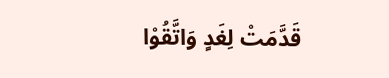قَدَّمَتْ لِغَدٍ وَاتَّقُوْا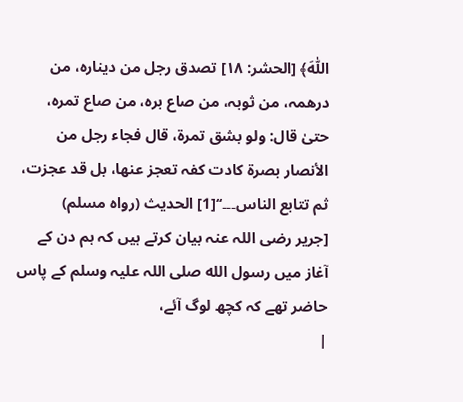اللّٰہَ﴾ [الحشر: ۱۸] تصدق رجل من دینارہ، من درھمہ، من ثوبہ، من صاع برہ، من صاع تمرہ، حتیٰ قال: ولو بشق تمرۃ، قال فجاء رجل من الأنصار بصرۃ کادت کفہ تعجز عنھا، بل قد عجزت، ثم تتابع الناس۔۔۔‘‘[1] الحدیث (رواہ مسلم)
[جریر رضی اللہ عنہ بیان کرتے ہیں کہ ہم دن کے آغاز میں رسول الله صلی اللہ علیہ وسلم کے پاس حاضر تھے کہ کچھ لوگ آئے،
|